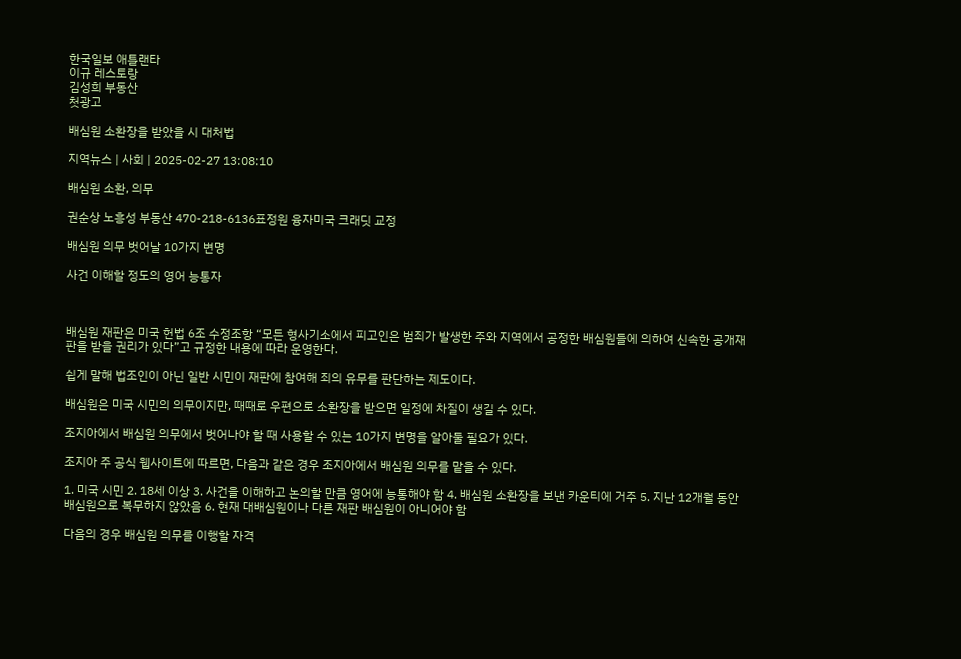한국일보 애틀랜타
이규 레스토랑
김성희 부동산
첫광고

배심원 소환장을 받았을 시 대처법

지역뉴스 | 사회 | 2025-02-27 13:08:10

배심원 소환, 의무

권순상 노흥성 부동산 470-218-6136표정원 융자미국 크래딧 교정

배심원 의무 벗어날 10가지 변명

사건 이해할 정도의 영어 능통자



배심원 재판은 미국 헌법 6조 수정조항 “모든 형사기소에서 피고인은 범죄가 발생한 주와 지역에서 공정한 배심원들에 의하여 신속한 공개재판을 받을 권리가 있다”고 규정한 내용에 따라 운영한다.

쉽게 말해 법조인이 아닌 일반 시민이 재판에 참여해 죄의 유무를 판단하는 제도이다.

배심원은 미국 시민의 의무이지만, 때때로 우편으로 소환장을 받으면 일정에 차질이 생길 수 있다.

조지아에서 배심원 의무에서 벗어나야 할 때 사용할 수 있는 10가지 변명을 알아둘 필요가 있다.

조지아 주 공식 웹사이트에 따르면, 다음과 같은 경우 조지아에서 배심원 의무를 맡을 수 있다.

1. 미국 시민 2. 18세 이상 3. 사건을 이해하고 논의할 만큼 영어에 능통해야 함 4. 배심원 소환장을 보낸 카운티에 거주 5. 지난 12개월 동안 배심원으로 복무하지 않았음 6. 현재 대배심원이나 다른 재판 배심원이 아니어야 함

다음의 경우 배심원 의무를 이행할 자격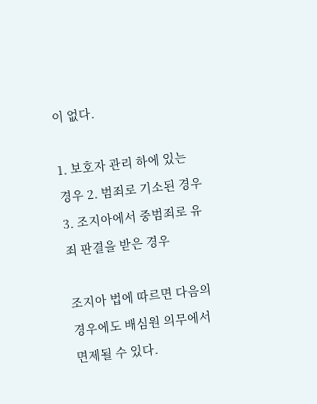이 없다.

1. 보호자 관리 하에 있는 경우 2. 범죄로 기소된 경우 3. 조지아에서 중범죄로 유죄 판결을 받은 경우

조지아 법에 따르면 다음의 경우에도 배심원 의무에서 면제될 수 있다.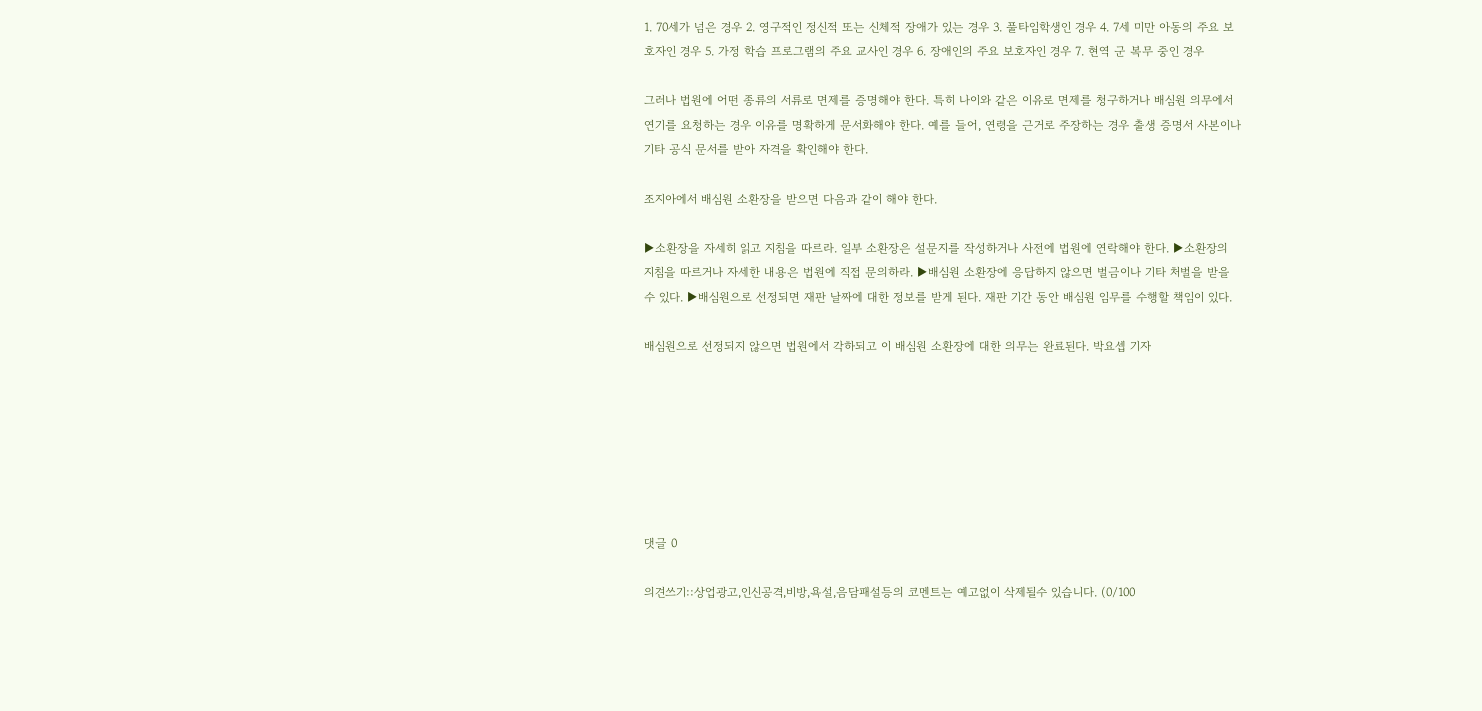1. 70세가 넘은 경우 2. 영구적인 정신적 또는 신체적 장애가 있는 경우 3. 풀타임학생인 경우 4. 7세 미만 아동의 주요 보호자인 경우 5. 가정 학습 프로그램의 주요 교사인 경우 6. 장애인의 주요 보호자인 경우 7. 현역 군 복무 중인 경우

그러나 법원에 어떤 종류의 서류로 면제를 증명해야 한다. 특히 나이와 같은 이유로 면제를 청구하거나 배심원 의무에서 연기를 요청하는 경우 이유를 명확하게 문서화해야 한다. 예를 들어, 연령을 근거로 주장하는 경우 출생 증명서 사본이나 기타 공식 문서를 받아 자격을 확인해야 한다.

조지아에서 배심원 소환장을 받으면 다음과 같이 해야 한다.

▶소환장을 자세히 읽고 지침을 따르라. 일부 소환장은 설문지를 작성하거나 사전에 법원에 연락해야 한다. ▶소환장의 지침을 따르거나 자세한 내용은 법원에 직접 문의하라. ▶배심원 소환장에 응답하지 않으면 벌금이나 기타 처벌을 받을 수 있다. ▶배심원으로 선정되면 재판 날짜에 대한 정보를 받게 된다. 재판 기간 동안 배심원 임무를 수행할 책임이 있다.

배심원으로 선정되지 않으면 법원에서 각하되고 이 배심원 소환장에 대한 의무는 완료된다. 박요셉 기자







댓글 0

의견쓰기::상업광고,인신공격,비방,욕설,음담패설등의 코멘트는 예고없이 삭제될수 있습니다. (0/100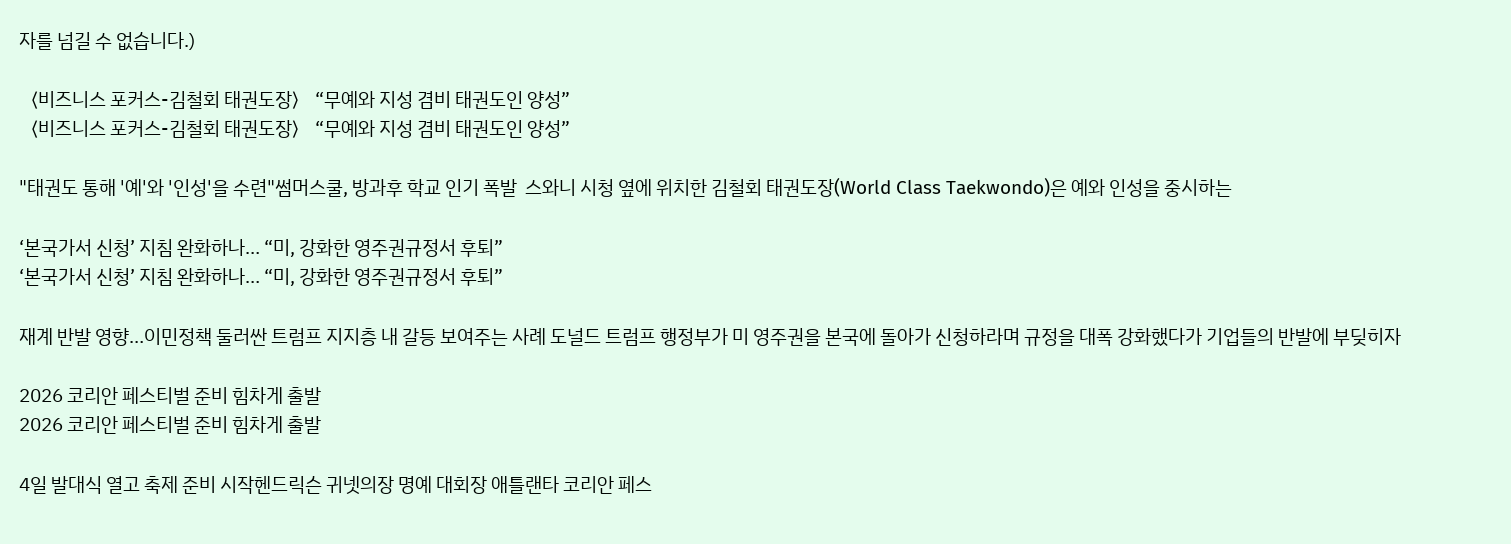자를 넘길 수 없습니다.)

〈비즈니스 포커스-김철회 태권도장〉 “무예와 지성 겸비 태권도인 양성”
〈비즈니스 포커스-김철회 태권도장〉 “무예와 지성 겸비 태권도인 양성”

"태권도 통해 '예'와 '인성'을 수련"썸머스쿨, 방과후 학교 인기 폭발  스와니 시청 옆에 위치한 김철회 태권도장(World Class Taekwondo)은 예와 인성을 중시하는

‘본국가서 신청’ 지침 완화하나… “미, 강화한 영주권규정서 후퇴”
‘본국가서 신청’ 지침 완화하나… “미, 강화한 영주권규정서 후퇴”

재계 반발 영향…이민정책 둘러싼 트럼프 지지층 내 갈등 보여주는 사례 도널드 트럼프 행정부가 미 영주권을 본국에 돌아가 신청하라며 규정을 대폭 강화했다가 기업들의 반발에 부딪히자

2026 코리안 페스티벌 준비 힘차게 출발
2026 코리안 페스티벌 준비 힘차게 출발

4일 발대식 열고 축제 준비 시작헨드릭슨 귀넷의장 명예 대회장 애틀랜타 코리안 페스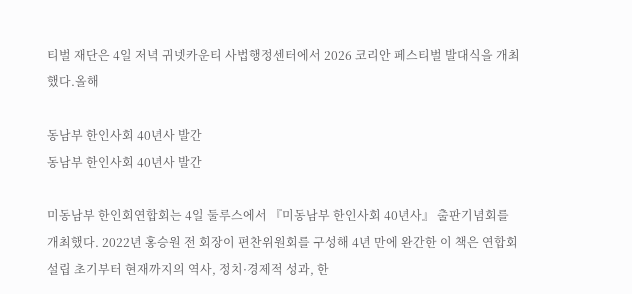티벌 재단은 4일 저녁 귀넷카운티 사법행정센터에서 2026 코리안 페스티벌 발대식을 개최했다.올해

동남부 한인사회 40년사 발간
동남부 한인사회 40년사 발간

미동남부 한인회연합회는 4일 둘루스에서 『미동남부 한인사회 40년사』 출판기념회를 개최했다. 2022년 홍승원 전 회장이 편찬위원회를 구성해 4년 만에 완간한 이 책은 연합회 설립 초기부터 현재까지의 역사, 정치·경제적 성과, 한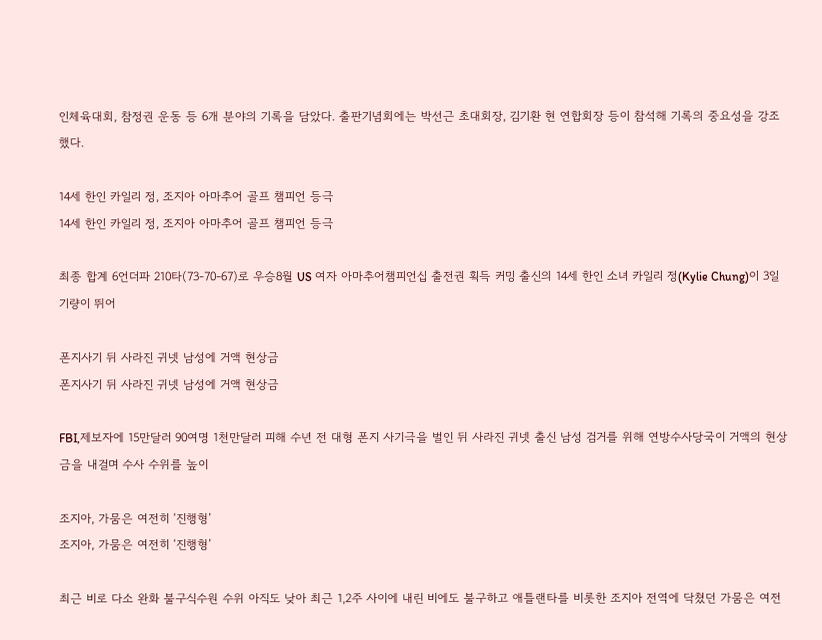인체육대회, 참정권 운동 등 6개 분야의 기록을 담았다. 출판기념회에는 박선근 초대회장, 김기환 현 연합회장 등이 참석해 기록의 중요성을 강조했다.

14세 한인 카일리 정, 조지아 아마추어 골프 챔피언 등극
14세 한인 카일리 정, 조지아 아마추어 골프 챔피언 등극

최종 합계 6언더파 210타(73-70-67)로 우승8월 US 여자 아마추어챔피언십 출전권 획득 커밍 출신의 14세 한인 소녀 카일리 정(Kylie Chung)이 3일 기량이 뛰어

폰지사기 뒤 사라진 귀넷 남성에 거액 현상금
폰지사기 뒤 사라진 귀넷 남성에 거액 현상금

FBI,제보자에 15만달러 90여명 1천만달러 피해 수년 전 대형 폰지 사기극을 벌인 뒤 사라진 귀넷 출신 남성 검거를 위해 연방수사당국이 거액의 현상금을 내걸며 수사 수위를 높이

조지아, 가뭄은 여전히 ‘진행형’
조지아, 가뭄은 여전히 ‘진행형’

최근 비로 다소 완화 불구식수원 수위 아직도 낮아 최근 1,2주 사이에 내린 비에도 불구하고 애틀랜타를 비롯한 조지아 전역에 닥쳤던 가뭄은 여전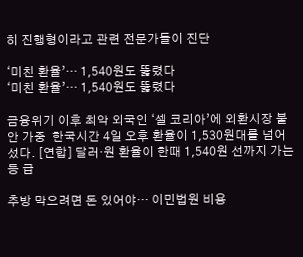히 진행형이라고 관련 전문가들이 진단

‘미친 환율’… 1,540원도 뚫렸다
‘미친 환율’… 1,540원도 뚫렸다

금융위기 이후 최악 외국인 ‘셀 코리아’에 외환시장 불안 가중  한국시간 4일 오후 환율이 1,530원대를 넘어섰다. [연합] 달러·원 환율이 한때 1,540원 선까지 가는 등 급

추방 막으려면 돈 있어야… 이민법원 비용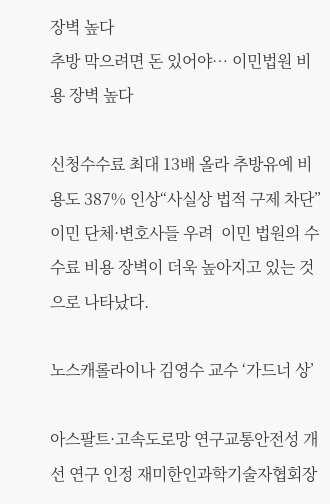장벽 높다
추방 막으려면 돈 있어야… 이민법원 비용 장벽 높다

신청수수료 최대 13배 올라 추방유예 비용도 387% 인상“사실상 법적 구제 차단” 이민 단체·변호사들 우려  이민 법원의 수수료 비용 장벽이 더욱 높아지고 있는 것으로 나타났다.

노스캐롤라이나 김영수 교수 ‘가드너 상’

아스팔트·고속도로망 연구교통안전성 개선 연구 인정 재미한인과학기술자협회장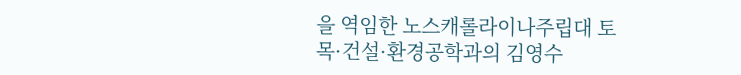을 역임한 노스캐롤라이나주립대 토목·건설·환경공학과의 김영수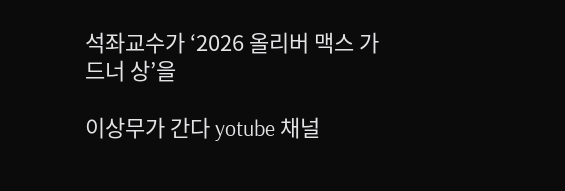석좌교수가 ‘2026 올리버 맥스 가드너 상’을

이상무가 간다 yotube 채널